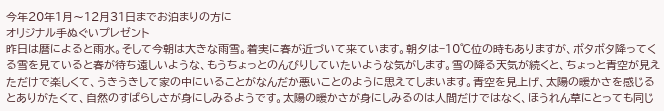今年20年1月〜12月31日までお泊まりの方に
オリジナル手ぬぐいプレゼント
昨日は暦によると雨水。そして今朝は大きな雨雪。着実に春が近づいて来ています。朝夕は−10℃位の時もありますが、ボタボタ降ってくる雪を見ていると春が待ち遠しいような、もうちょっとのんびりしていたいような気がします。雪の降る天気が続くと、ちょっと青空が見えただけで楽しくて、うきうきして家の中にいることがなんだか悪いことのように思えてしまいます。青空を見上げ、太陽の暖かさを感じるとありがたくて、自然のすばらしさが身にしみるようです。太陽の暖かさが身にしみるのは人間だけではなく、ほうれん草にとっても同じ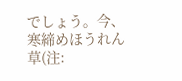でしょう。今、寒締めほうれん草(注: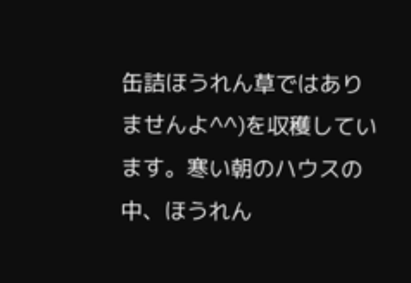缶詰ほうれん草ではありませんよ^^)を収穫しています。寒い朝のハウスの中、ほうれん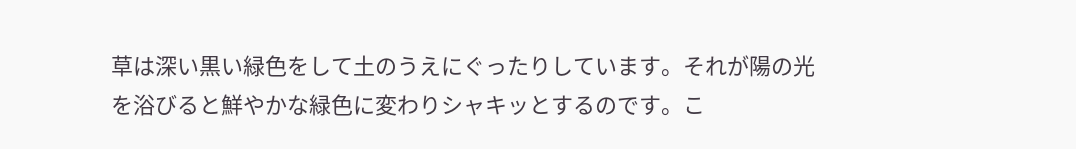草は深い黒い緑色をして土のうえにぐったりしています。それが陽の光を浴びると鮮やかな緑色に変わりシャキッとするのです。こ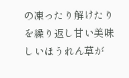の凍ったり解けたりを繰り返し甘い美味しいほうれん草が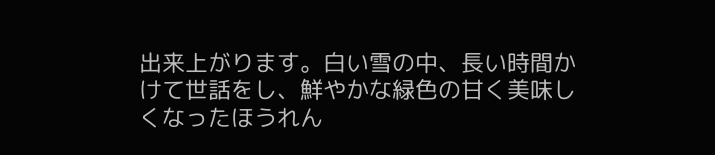出来上がります。白い雪の中、長い時間かけて世話をし、鮮やかな緑色の甘く美味しくなったほうれん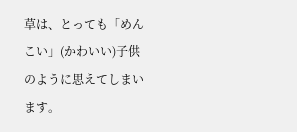草は、とっても「めんこい」(かわいい)子供のように思えてしまいます。